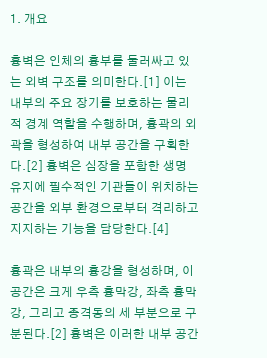1. 개요

흉벽은 인체의 흉부를 둘러싸고 있는 외벽 구조를 의미한다.[1] 이는 내부의 주요 장기를 보호하는 물리적 경계 역할을 수행하며, 흉곽의 외곽을 형성하여 내부 공간을 구획한다.[2] 흉벽은 심장을 포함한 생명 유지에 필수적인 기관들이 위치하는 공간을 외부 환경으로부터 격리하고 지지하는 기능을 담당한다.[4]

흉곽은 내부의 흉강을 형성하며, 이 공간은 크게 우측 흉막강, 좌측 흉막강, 그리고 종격동의 세 부분으로 구분된다.[2] 흉벽은 이러한 내부 공간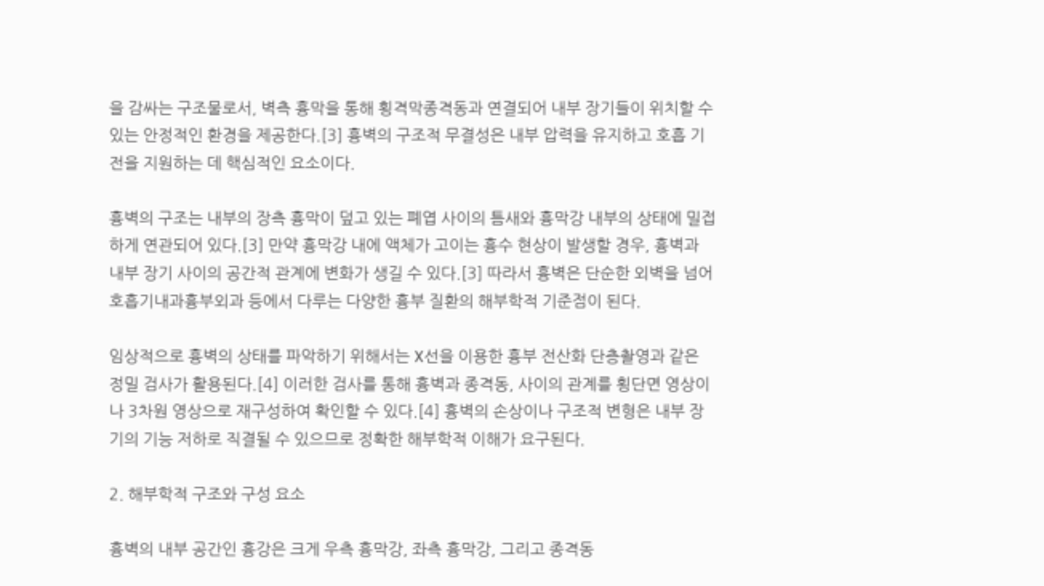을 감싸는 구조물로서, 벽측 흉막을 통해 횡격막종격동과 연결되어 내부 장기들이 위치할 수 있는 안정적인 환경을 제공한다.[3] 흉벽의 구조적 무결성은 내부 압력을 유지하고 호흡 기전을 지원하는 데 핵심적인 요소이다.

흉벽의 구조는 내부의 장측 흉막이 덮고 있는 폐엽 사이의 틈새와 흉막강 내부의 상태에 밀접하게 연관되어 있다.[3] 만약 흉막강 내에 액체가 고이는 흉수 현상이 발생할 경우, 흉벽과 내부 장기 사이의 공간적 관계에 변화가 생길 수 있다.[3] 따라서 흉벽은 단순한 외벽을 넘어 호흡기내과흉부외과 등에서 다루는 다양한 흉부 질환의 해부학적 기준점이 된다.

임상적으로 흉벽의 상태를 파악하기 위해서는 X선을 이용한 흉부 전산화 단층촬영과 같은 정밀 검사가 활용된다.[4] 이러한 검사를 통해 흉벽과 종격동, 사이의 관계를 횡단면 영상이나 3차원 영상으로 재구성하여 확인할 수 있다.[4] 흉벽의 손상이나 구조적 변형은 내부 장기의 기능 저하로 직결될 수 있으므로 정확한 해부학적 이해가 요구된다.

2. 해부학적 구조와 구성 요소

흉벽의 내부 공간인 흉강은 크게 우측 흉막강, 좌측 흉막강, 그리고 종격동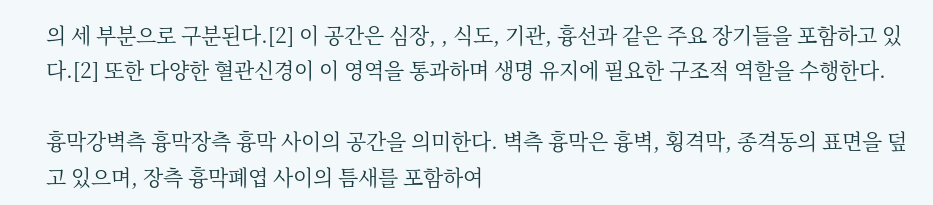의 세 부분으로 구분된다.[2] 이 공간은 심장, , 식도, 기관, 흉선과 같은 주요 장기들을 포함하고 있다.[2] 또한 다양한 혈관신경이 이 영역을 통과하며 생명 유지에 필요한 구조적 역할을 수행한다.

흉막강벽측 흉막장측 흉막 사이의 공간을 의미한다. 벽측 흉막은 흉벽, 횡격막, 종격동의 표면을 덮고 있으며, 장측 흉막폐엽 사이의 틈새를 포함하여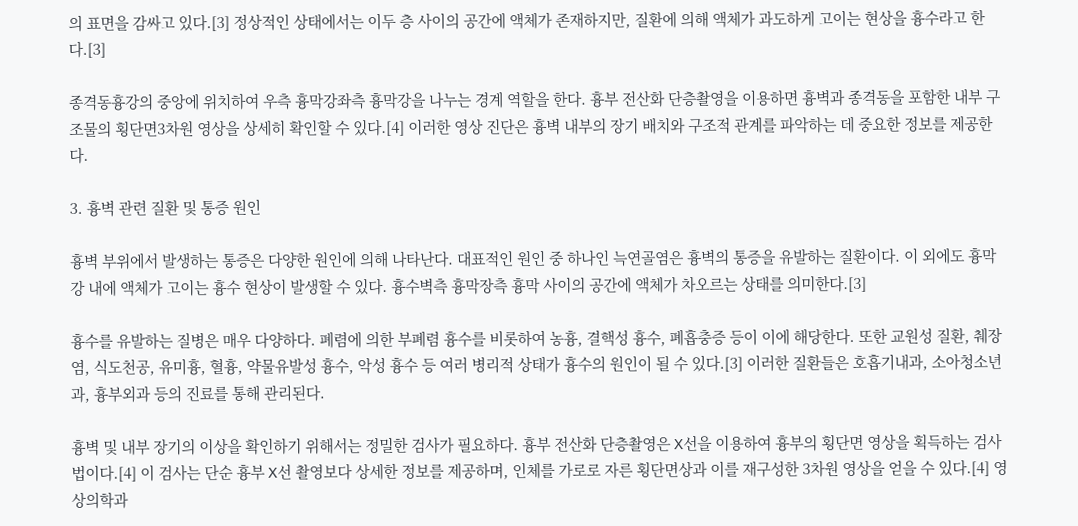의 표면을 감싸고 있다.[3] 정상적인 상태에서는 이두 층 사이의 공간에 액체가 존재하지만, 질환에 의해 액체가 과도하게 고이는 현상을 흉수라고 한다.[3]

종격동흉강의 중앙에 위치하여 우측 흉막강좌측 흉막강을 나누는 경계 역할을 한다. 흉부 전산화 단층촬영을 이용하면 흉벽과 종격동을 포함한 내부 구조물의 횡단면3차원 영상을 상세히 확인할 수 있다.[4] 이러한 영상 진단은 흉벽 내부의 장기 배치와 구조적 관계를 파악하는 데 중요한 정보를 제공한다.

3. 흉벽 관련 질환 및 통증 원인

흉벽 부위에서 발생하는 통증은 다양한 원인에 의해 나타난다. 대표적인 원인 중 하나인 늑연골염은 흉벽의 통증을 유발하는 질환이다. 이 외에도 흉막강 내에 액체가 고이는 흉수 현상이 발생할 수 있다. 흉수벽측 흉막장측 흉막 사이의 공간에 액체가 차오르는 상태를 의미한다.[3]

흉수를 유발하는 질병은 매우 다양하다. 폐렴에 의한 부폐렴 흉수를 비롯하여 농흉, 결핵성 흉수, 폐흡충증 등이 이에 해당한다. 또한 교원성 질환, 췌장염, 식도천공, 유미흉, 혈흉, 약물유발성 흉수, 악성 흉수 등 여러 병리적 상태가 흉수의 원인이 될 수 있다.[3] 이러한 질환들은 호흡기내과, 소아청소년과, 흉부외과 등의 진료를 통해 관리된다.

흉벽 및 내부 장기의 이상을 확인하기 위해서는 정밀한 검사가 필요하다. 흉부 전산화 단층촬영은 X선을 이용하여 흉부의 횡단면 영상을 획득하는 검사법이다.[4] 이 검사는 단순 흉부 X선 촬영보다 상세한 정보를 제공하며, 인체를 가로로 자른 횡단면상과 이를 재구성한 3차원 영상을 얻을 수 있다.[4] 영상의학과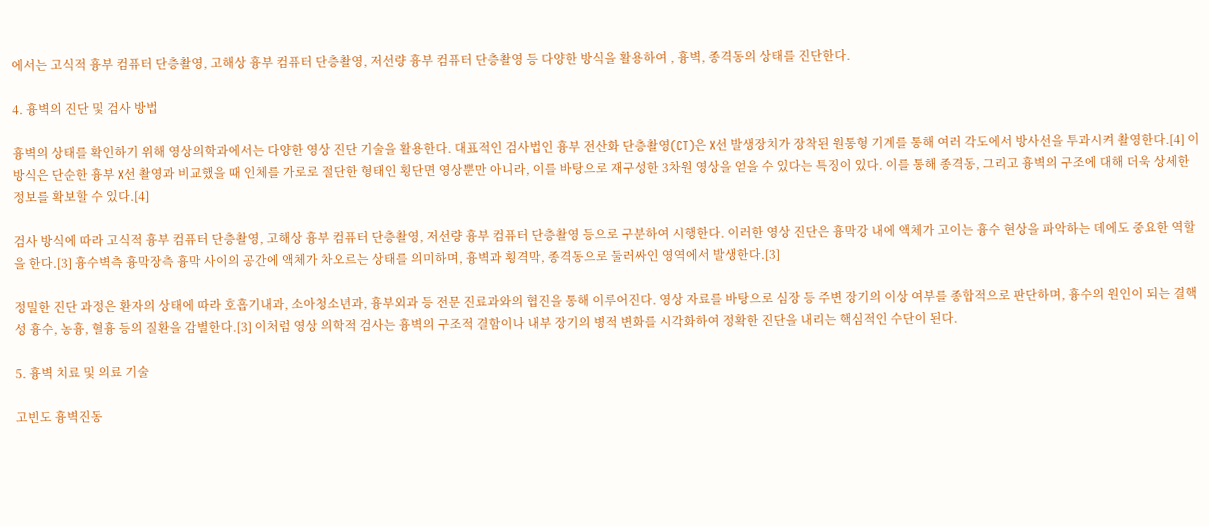에서는 고식적 흉부 컴퓨터 단층촬영, 고해상 흉부 컴퓨터 단층촬영, 저선량 흉부 컴퓨터 단층촬영 등 다양한 방식을 활용하여 , 흉벽, 종격동의 상태를 진단한다.

4. 흉벽의 진단 및 검사 방법

흉벽의 상태를 확인하기 위해 영상의학과에서는 다양한 영상 진단 기술을 활용한다. 대표적인 검사법인 흉부 전산화 단층촬영(CT)은 X선 발생장치가 장착된 원통형 기계를 통해 여러 각도에서 방사선을 투과시켜 촬영한다.[4] 이 방식은 단순한 흉부 X선 촬영과 비교했을 때 인체를 가로로 절단한 형태인 횡단면 영상뿐만 아니라, 이를 바탕으로 재구성한 3차원 영상을 얻을 수 있다는 특징이 있다. 이를 통해 종격동, 그리고 흉벽의 구조에 대해 더욱 상세한 정보를 확보할 수 있다.[4]

검사 방식에 따라 고식적 흉부 컴퓨터 단층촬영, 고해상 흉부 컴퓨터 단층촬영, 저선량 흉부 컴퓨터 단층촬영 등으로 구분하여 시행한다. 이러한 영상 진단은 흉막강 내에 액체가 고이는 흉수 현상을 파악하는 데에도 중요한 역할을 한다.[3] 흉수벽측 흉막장측 흉막 사이의 공간에 액체가 차오르는 상태를 의미하며, 흉벽과 횡격막, 종격동으로 둘러싸인 영역에서 발생한다.[3]

정밀한 진단 과정은 환자의 상태에 따라 호흡기내과, 소아청소년과, 흉부외과 등 전문 진료과와의 협진을 통해 이루어진다. 영상 자료를 바탕으로 심장 등 주변 장기의 이상 여부를 종합적으로 판단하며, 흉수의 원인이 되는 결핵성 흉수, 농흉, 혈흉 등의 질환을 감별한다.[3] 이처럼 영상 의학적 검사는 흉벽의 구조적 결함이나 내부 장기의 병적 변화를 시각화하여 정확한 진단을 내리는 핵심적인 수단이 된다.

5. 흉벽 치료 및 의료 기술

고빈도 흉벽진동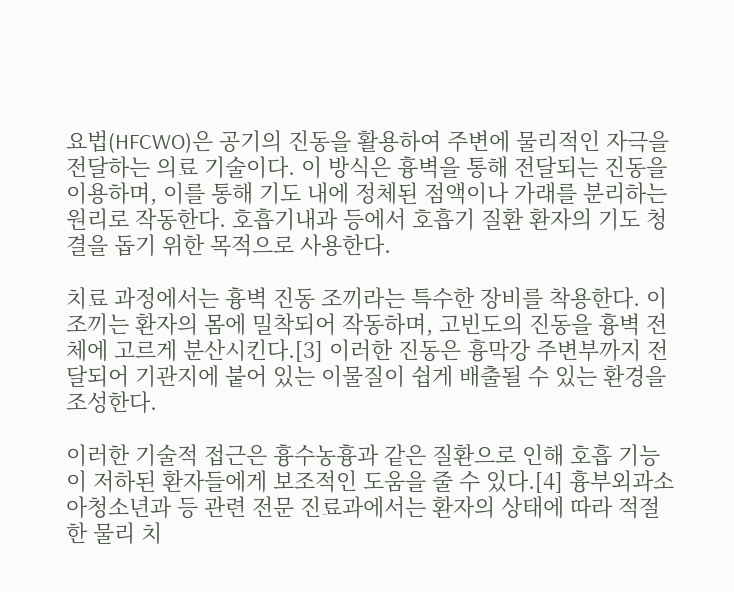요법(HFCWO)은 공기의 진동을 활용하여 주변에 물리적인 자극을 전달하는 의료 기술이다. 이 방식은 흉벽을 통해 전달되는 진동을 이용하며, 이를 통해 기도 내에 정체된 점액이나 가래를 분리하는 원리로 작동한다. 호흡기내과 등에서 호흡기 질환 환자의 기도 청결을 돕기 위한 목적으로 사용한다.

치료 과정에서는 흉벽 진동 조끼라는 특수한 장비를 착용한다. 이 조끼는 환자의 몸에 밀착되어 작동하며, 고빈도의 진동을 흉벽 전체에 고르게 분산시킨다.[3] 이러한 진동은 흉막강 주변부까지 전달되어 기관지에 붙어 있는 이물질이 쉽게 배출될 수 있는 환경을 조성한다.

이러한 기술적 접근은 흉수농흉과 같은 질환으로 인해 호흡 기능이 저하된 환자들에게 보조적인 도움을 줄 수 있다.[4] 흉부외과소아청소년과 등 관련 전문 진료과에서는 환자의 상태에 따라 적절한 물리 치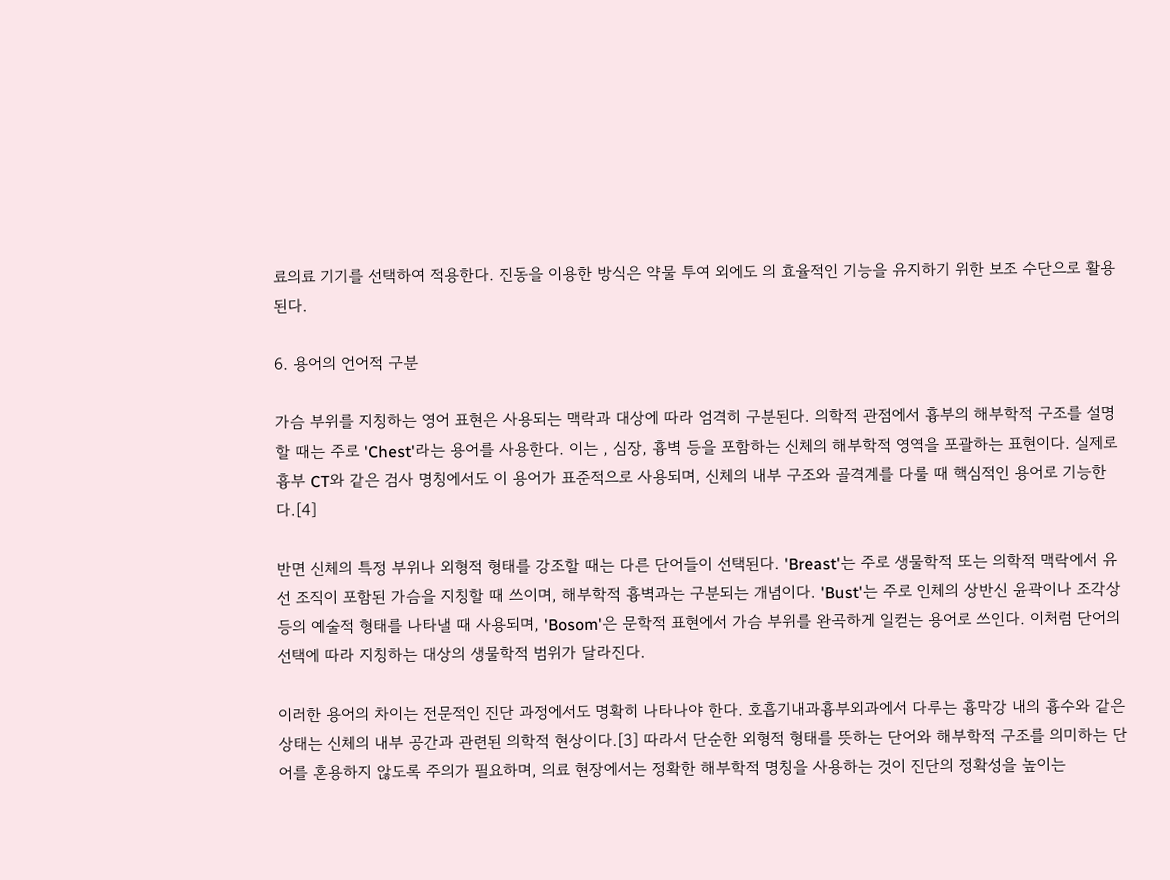료의료 기기를 선택하여 적용한다. 진동을 이용한 방식은 약물 투여 외에도 의 효율적인 기능을 유지하기 위한 보조 수단으로 활용된다.

6. 용어의 언어적 구분

가슴 부위를 지칭하는 영어 표현은 사용되는 맥락과 대상에 따라 엄격히 구분된다. 의학적 관점에서 흉부의 해부학적 구조를 설명할 때는 주로 'Chest'라는 용어를 사용한다. 이는 , 심장, 흉벽 등을 포함하는 신체의 해부학적 영역을 포괄하는 표현이다. 실제로 흉부 CT와 같은 검사 명칭에서도 이 용어가 표준적으로 사용되며, 신체의 내부 구조와 골격계를 다룰 때 핵심적인 용어로 기능한다.[4]

반면 신체의 특정 부위나 외형적 형태를 강조할 때는 다른 단어들이 선택된다. 'Breast'는 주로 생물학적 또는 의학적 맥락에서 유선 조직이 포함된 가슴을 지칭할 때 쓰이며, 해부학적 흉벽과는 구분되는 개념이다. 'Bust'는 주로 인체의 상반신 윤곽이나 조각상 등의 예술적 형태를 나타낼 때 사용되며, 'Bosom'은 문학적 표현에서 가슴 부위를 완곡하게 일컫는 용어로 쓰인다. 이처럼 단어의 선택에 따라 지칭하는 대상의 생물학적 범위가 달라진다.

이러한 용어의 차이는 전문적인 진단 과정에서도 명확히 나타나야 한다. 호흡기내과흉부외과에서 다루는 흉막강 내의 흉수와 같은 상태는 신체의 내부 공간과 관련된 의학적 현상이다.[3] 따라서 단순한 외형적 형태를 뜻하는 단어와 해부학적 구조를 의미하는 단어를 혼용하지 않도록 주의가 필요하며, 의료 현장에서는 정확한 해부학적 명칭을 사용하는 것이 진단의 정확성을 높이는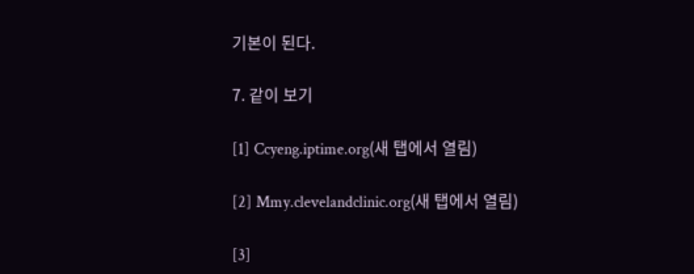기본이 된다.

7. 같이 보기

[1] Ccyeng.iptime.org(새 탭에서 열림)

[2] Mmy.clevelandclinic.org(새 탭에서 열림)

[3]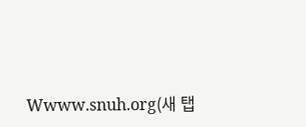Wwww.snuh.org(새 탭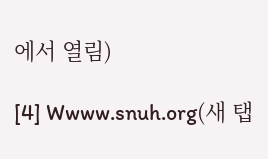에서 열림)

[4] Wwww.snuh.org(새 탭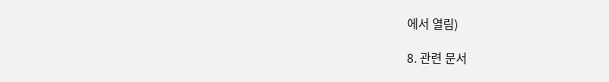에서 열림)

8. 관련 문서